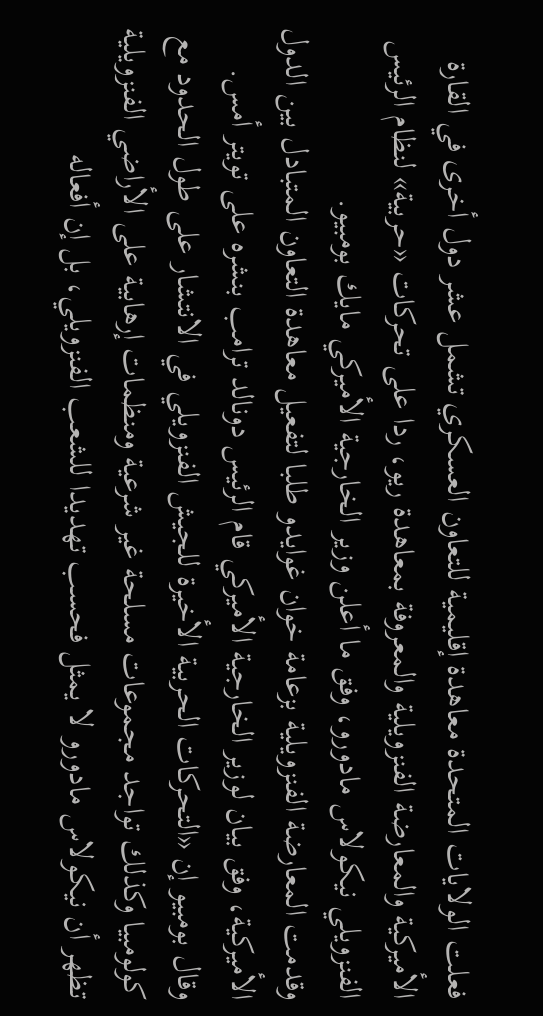فعلت الولايات المتحدة معاهدة إقليمية للتعاون العسكري تشمل عشر دول أخرى في القارة الأميركية والمعارضة الفنزويلية والمعروفة بمعاهدة ريو، ردا على تحركات «حربية» لنظام الرئيس الفنزويلي نيكولاس مادورو، وفق ما أعلن وزير الخارجية الأميركي مايك بومبيو.
وقدمت المعارضة الفنزويلية بزعامة خوان غوايدو طلبا لتفعيل معاهدة التعاون المتبادل بين الدول الأميركية، وفق بيان لوزير الخارجية الأميركي قام الرئيس دونالد ترامب بنشره على تويتر أمس.
وقال بومبيو إن «التحركات الحربية الأخيرة للجيش الفنزويلي في الانتشار على طول الحدود مع كولومبيا وكذلك تواجد مجموعات مسلحة غير شرعية ومنظمات إرهابية على الأراضي الفنزويلية تظهر أن نيكولاس مادورو لا يمثل فحسب تهديدا للشعب الفنزويلي، بل إن أفعاله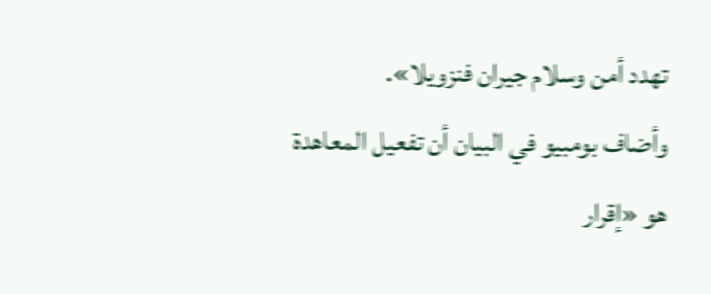تهدد أمن وسلام جيران فنزويلا».
وأضاف بومبيو في البيان أن تفعيل المعاهدة هو «إقرار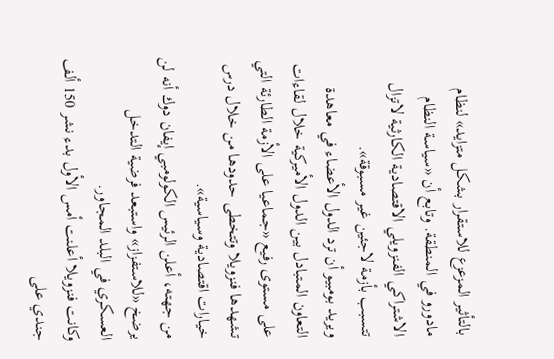بالتأثير المزعزع للاستقرار بشكل متزايد» لنظام مادورو في المنطقة. وتابع أن «سياسة النظام الاشتراكي الفنزويلي الاقتصادية الكارثية لاتزال تتسبب بأزمة لاجئين غير مسبوقة».
ويريد بومبيو أن ترد الدول الأعضاء في معاهدة التعاون المتبادل بين الدول الأميركية خلال لقاءات على مستوى رفيع «جماعيا على الأزمة الطارئة التي تشهدها فنزويلا وتتخطى حدودها من خلال درس خيارات اقتصادية وسياسية».
من جهته، أعلن الرئيس الكولومبي إيفان دوك أنه لن يرضخ «للاستفزاز» واستبعد فرضية التدخل العسكري في البلد المجاور.
وكانت فنزويلا أعلنت أمس الأول بدء نشر 150 ألف جندي على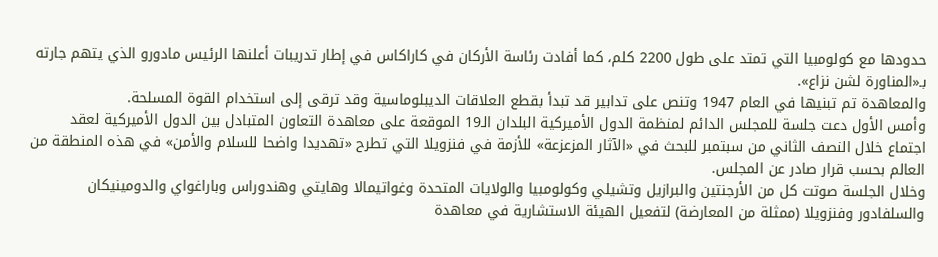حدودها مع كولومبيا التي تمتد على طول 2200 كلم، كما أفادت رئاسة الأركان في كاراكاس في إطار تدريبات أعلنها الرئيس مادورو الذي يتهم جارته بـ«المناورة لشن نزاع».
والمعاهدة تم تبنيها في العام 1947 وتنص على تدابير قد تبدأ بقطع العلاقات الديبلوماسية وقد ترقى إلى استخدام القوة المسلحة.
وأمس الأول دعت جلسة للمجلس الدائم لمنظمة الدول الأميركية البلدان الـ19 الموقعة على معاهدة التعاون المتبادل بين الدول الأميركية لعقد اجتماع خلال النصف الثاني من سبتمبر للبحث في «الآثار المزعزعة» للأزمة في فنزويلا التي تطرح «تهديدا واضحا للسلام والأمن» في هذه المنطقة من العالم بحسب قرار صادر عن المجلس.
وخلال الجلسة صوتت كل من الأرجنتين والبرازيل وتشيلي وكولومبيا والولايات المتحدة وغواتيمالا وهايتي وهندوراس وباراغواي والدومينيكان والسلفادور وفنزويلا (ممثلة من المعارضة) لتفعيل الهيئة الاستشارية في معاهدة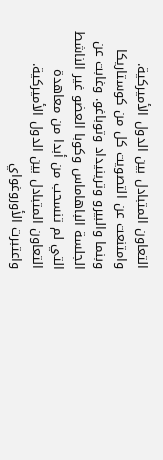التعاون المتبادل بين الدول الأميركية.
وامتنعت عن التصويت كل من كوستاريكا وبنما والبيرو وترينيداد وتوباغو. وغابت عن الجلسة الباهاماس وكوبا العضو غير الناشط التي لم تنسحب من أبدا من معاهدة التعاون المتبادل بين الدول الأميركية. واعتبرت الأوروغواي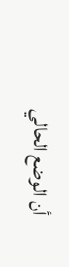أن الوضع الحالي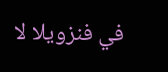في فنزويلا لا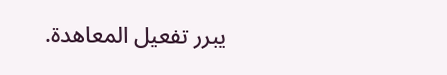يبرر تفعيل المعاهدة.